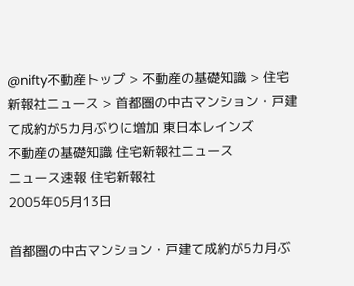@nifty不動産トップ > 不動産の基礎知識 > 住宅新報社ニュース > 首都圏の中古マンション・戸建て成約が5カ月ぶりに増加 東日本レインズ
不動産の基礎知識 住宅新報社ニュース
ニュース速報 住宅新報社
2005年05月13日

首都圏の中古マンション・戸建て成約が5カ月ぶ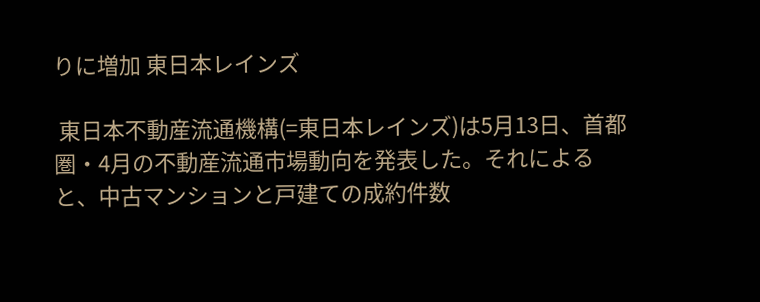りに増加 東日本レインズ

 東日本不動産流通機構(=東日本レインズ)は5月13日、首都圏・4月の不動産流通市場動向を発表した。それによると、中古マンションと戸建ての成約件数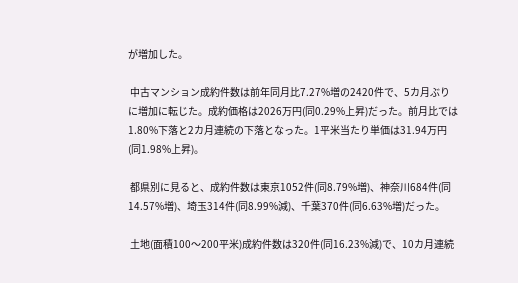が増加した。

 中古マンション成約件数は前年同月比7.27%増の2420件で、5カ月ぶりに増加に転じた。成約価格は2026万円(同0.29%上昇)だった。前月比では1.80%下落と2カ月連続の下落となった。1平米当たり単価は31.94万円(同1.98%上昇)。

 都県別に見ると、成約件数は東京1052件(同8.79%増)、神奈川684件(同14.57%増)、埼玉314件(同8.99%減)、千葉370件(同6.63%増)だった。

 土地(面積100〜200平米)成約件数は320件(同16.23%減)で、10カ月連続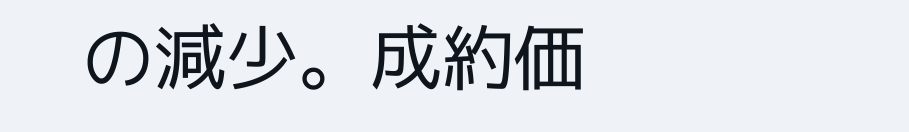の減少。成約価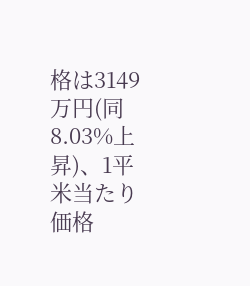格は3149万円(同8.03%上昇)、1平米当たり価格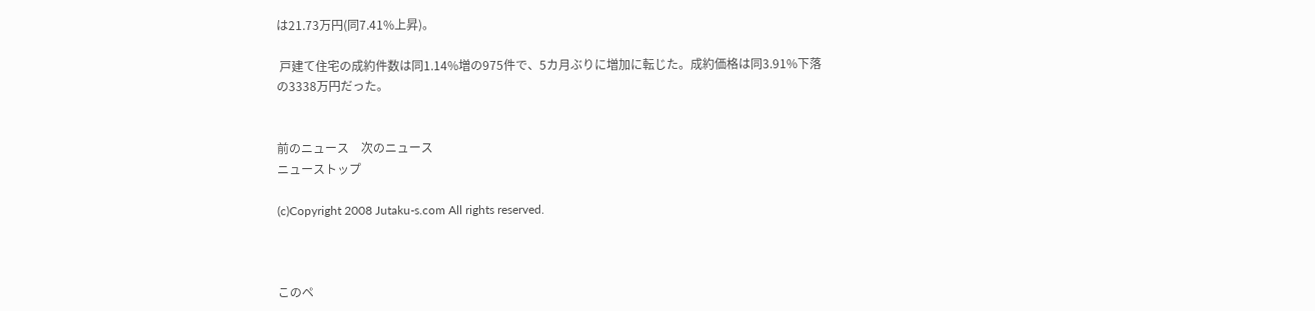は21.73万円(同7.41%上昇)。

 戸建て住宅の成約件数は同1.14%増の975件で、5カ月ぶりに増加に転じた。成約価格は同3.91%下落の3338万円だった。


前のニュース    次のニュース
ニューストップ

(c)Copyright 2008 Jutaku-s.com All rights reserved.



このペ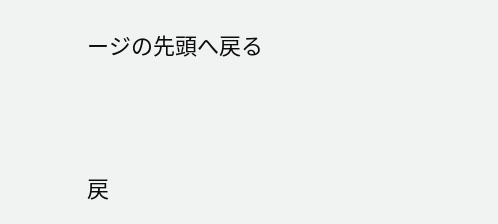ージの先頭へ戻る




戻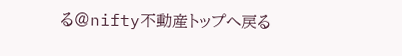る@nifty不動産トップへ戻る